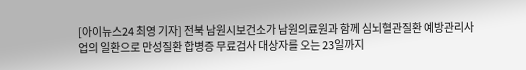[아이뉴스24 최영 기자] 전북 남원시보건소가 남원의료원과 함께 심뇌혈관질환 예방관리사업의 일환으로 만성질환 합병증 무료검사 대상자를 오는 23일까지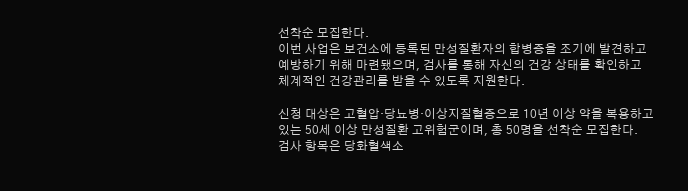선착순 모집한다.
이번 사업은 보건소에 등록된 만성질환자의 합병증을 조기에 발견하고 예방하기 위해 마련됐으며, 검사를 통해 자신의 건강 상태를 확인하고 체계적인 건강관리를 받을 수 있도록 지원한다.

신청 대상은 고혈압·당뇨병·이상지질혈증으로 10년 이상 약을 복용하고 있는 50세 이상 만성질환 고위험군이며, 총 50명을 선착순 모집한다.
검사 항목은 당화혈색소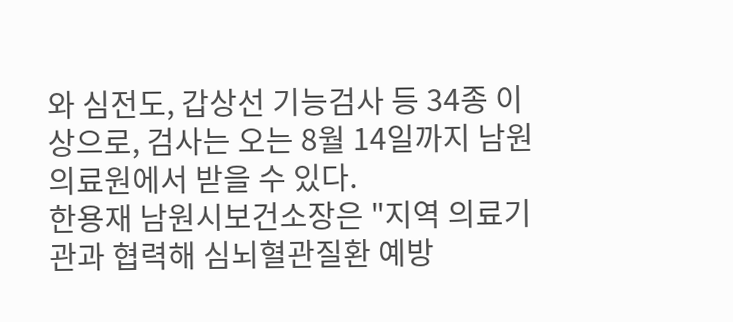와 심전도, 갑상선 기능검사 등 34종 이상으로, 검사는 오는 8월 14일까지 남원의료원에서 받을 수 있다.
한용재 남원시보건소장은 "지역 의료기관과 협력해 심뇌혈관질환 예방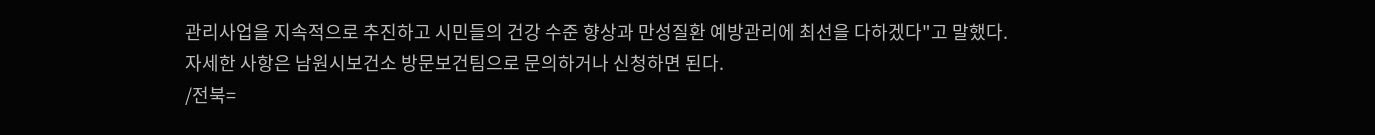관리사업을 지속적으로 추진하고 시민들의 건강 수준 향상과 만성질환 예방관리에 최선을 다하겠다"고 말했다.
자세한 사항은 남원시보건소 방문보건팀으로 문의하거나 신청하면 된다.
/전북=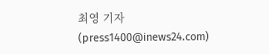최영 기자(press1400@inews24.com)